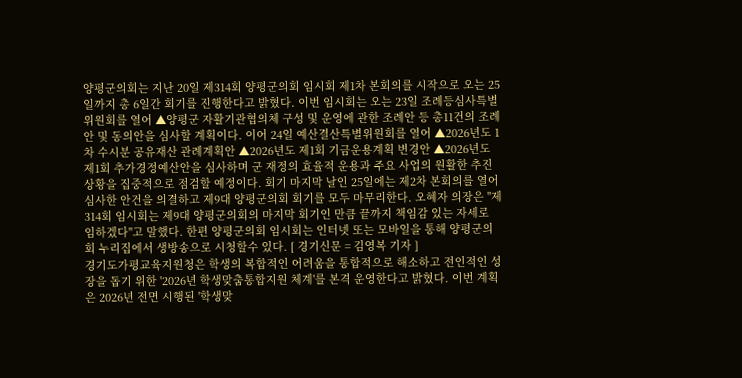양평군의회는 지난 20일 제314회 양평군의회 임시회 제1차 본회의를 시작으로 오는 25일까지 총 6일간 회기를 진행한다고 밝혔다. 이번 임시회는 오는 23일 조례등심사특별위원회를 열어 ▲양평군 자활기관협의체 구성 및 운영에 관한 조례안 등 총11건의 조례안 및 동의안을 심사할 계획이다. 이어 24일 예산결산특별위원회를 열어 ▲2026년도 1차 수시분 공유재산 관례계획안 ▲2026년도 제1회 기금운용계획 변경안 ▲2026년도 제1회 추가경정예산안을 심사하며 군 재정의 효율적 운용과 주요 사업의 원활한 추진상황을 집중적으로 점검할 예정이다. 회기 마지막 날인 25일에는 제2차 본회의를 열어 심사한 안건을 의결하고 제9대 양평군의회 회기를 모두 마무리한다. 오혜자 의장은 "제314회 임시회는 제9대 양평군의회의 마지막 회기인 만큼 끝까지 책임감 있는 자세로 임하겠다"고 말했다. 한편 양평군의회 임시회는 인터넷 또는 모바일을 통해 양평군의회 누리집에서 생방송으로 시청할수 있다. [ 경기신문 = 김영복 기자 ]
경기도가평교육지원청은 학생의 복합적인 어려움을 통합적으로 해소하고 전인적인 성장을 돕기 위한 '2026년 학생맞춤통합지원 체계'를 본격 운영한다고 밝혔다. 이번 계획은 2026년 전면 시행된 '학생맞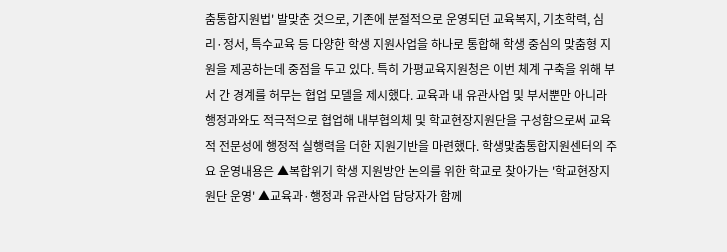춤통합지원법' 발맞춘 것으로, 기존에 분절적으로 운영되던 교육복지, 기초학력, 심리·정서, 특수교육 등 다양한 학생 지원사업을 하나로 통합해 학생 중심의 맞춤형 지원을 제공하는데 중점을 두고 있다. 특히 가평교육지원청은 이번 체계 구축을 위해 부서 간 경계를 허무는 협업 모델을 제시했다. 교육과 내 유관사업 및 부서뿐만 아니라 행정과와도 적극적으로 협업해 내부협의체 및 학교현장지원단을 구성함으로써 교육적 전문성에 행정적 실행력을 더한 지원기반을 마련했다. 학생맟춤통합지원센터의 주요 운영내용은 ▲복합위기 학생 지원방안 논의를 위한 학교로 찾아가는 '학교현장지원단 운영' ▲교육과·행정과 유관사업 담당자가 함께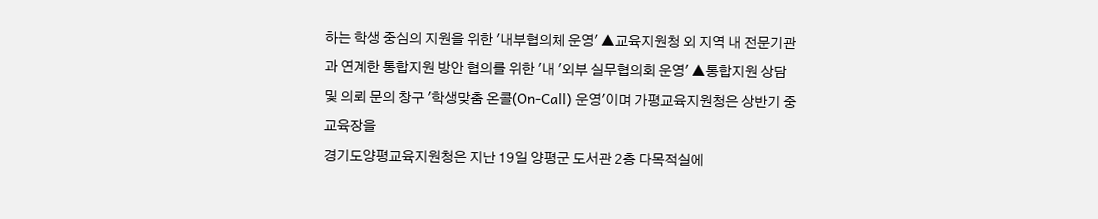하는 학생 중심의 지원을 위한 '내부협의체 운영' ▲교육지원청 외 지역 내 전문기관과 연계한 통합지원 방안 협의를 위한 '내 '외부 실무협의회 운영' ▲통합지원 상담 및 의뢰 문의 창구 '학생맞춤 온콜(On-Call) 운영'이며 가평교육지원청은 상반기 중 교육장을
경기도양평교육지원청은 지난 19일 양평군 도서관 2층 다목적실에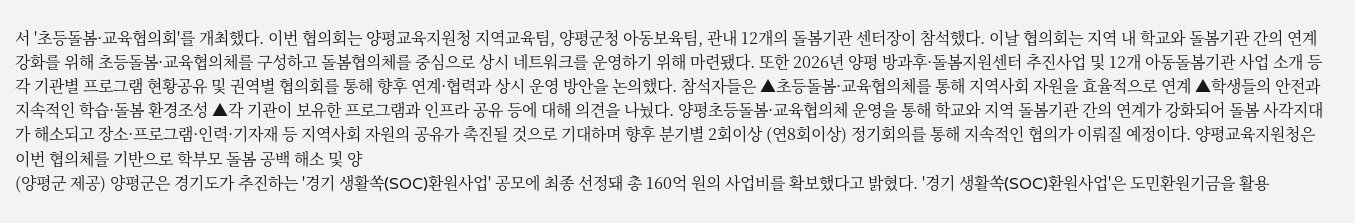서 '초등돌봄·교육협의회'를 개최했다. 이번 협의회는 양평교육지원청 지역교육팀, 양평군청 아동보육팀, 관내 12개의 돌봄기관 센터장이 참석했다. 이날 협의회는 지역 내 학교와 돌봄기관 간의 연계 강화를 위해 초등돌봄·교육협의체를 구성하고 돌봄협의체를 중심으로 상시 네트워크를 운영하기 위해 마련됐다. 또한 2026년 양평 방과후·돌봄지원센터 추진사업 및 12개 아동돌봄기관 사업 소개 등 각 기관별 프로그램 현황공유 및 권역별 협의회를 통해 향후 연계·협력과 상시 운영 방안을 논의했다. 참석자들은 ▲초등돌봄·교육협의체를 통해 지역사회 자원을 효율적으로 연계 ▲학생들의 안전과 지속적인 학습·돌봄 환경조성 ▲각 기관이 보유한 프로그램과 인프라 공유 등에 대해 의견을 나눴다. 양평초등돌봄·교육협의체 운영을 통해 학교와 지역 돌봄기관 간의 연계가 강화되어 돌봄 사각지대가 해소되고 장소·프로그램·인력·기자재 등 지역사회 자원의 공유가 촉진될 것으로 기대하며 향후 분기별 2회이상 (연8회이상) 정기회의를 통해 지속적인 협의가 이뤄질 예정이다. 양평교육지원청은 이번 협의체를 기반으로 학부모 돌봄 공백 해소 및 양
(양평군 제공) 양평군은 경기도가 추진하는 '경기 생활쏙(SOC)환원사업' 공모에 최종 선정돼 총 160억 원의 사업비를 확보했다고 밝혔다. '경기 생활쏙(SOC)환원사업'은 도민환원기금을 활용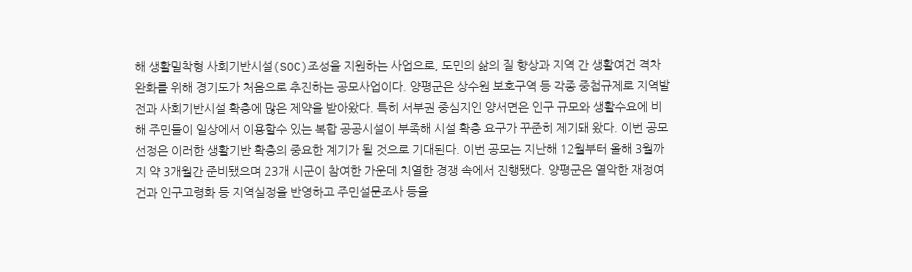해 생활밀착형 사회기반시설(SOC)조성을 지원하는 사업으로, 도민의 삶의 질 향상과 지역 간 생활여건 격차 완화를 위해 경기도가 처음으로 추진하는 공모사업이다. 양평군은 상수원 보호구역 등 각종 중첩규제로 지역발전과 사회기반시설 확충에 많은 제약을 받아왔다. 특히 서부권 중심지인 양서면은 인구 규모와 생활수요에 비해 주민들이 일상에서 이용할수 있는 복합 공공시설이 부족해 시설 확충 요구가 꾸준히 제기돼 왔다. 이번 공모 선정은 이러한 생활기반 확충의 중요한 계기가 될 것으로 기대된다. 이번 공모는 지난해 12월부터 올해 3월까지 약 3개월간 준비됐으며 23개 시군이 참여한 가운데 치열한 경쟁 속에서 진행됐다. 양평군은 열악한 재정여건과 인구고령화 등 지역실정을 반영하고 주민설문조사 등을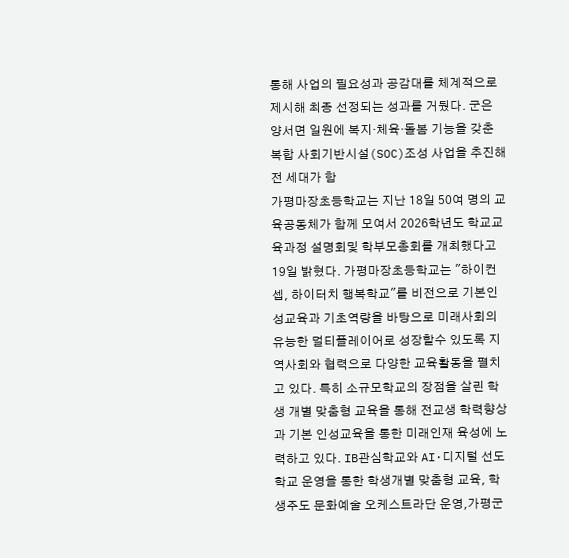통해 사업의 필요성과 공감대를 체계적으로 제시해 최종 선정되는 성과를 거뒀다. 군은 양서면 일원에 복지·체육·돌봄 기능을 갖춘 복합 사회기반시설(SOC)조성 사업을 추진해 전 세대가 함
가평마장초등학교는 지난 18일 50여 명의 교육공동체가 함께 모여서 2026학년도 학교교육과정 설명회및 학부모총회를 개최했다고 19일 밝혔다. 가평마장초등학교는 "하이컨셉, 하이터치 행복학교"를 비전으로 기본인성교육과 기초역량을 바탕으로 미래사회의 유능한 멀티플레이어로 성장할수 있도록 지역사회와 협력으로 다양한 교육활동을 펼치고 있다. 특히 소규모학교의 장점을 살린 학생 개별 맞춤형 교육을 통해 전교생 학력향상과 기본 인성교육을 통한 미래인재 육성에 노력하고 있다. IB관심학교와 AI·디지털 선도학교 운영을 통한 학생개별 맞춤형 교육, 학생주도 문화예술 오케스트라단 운영,가평군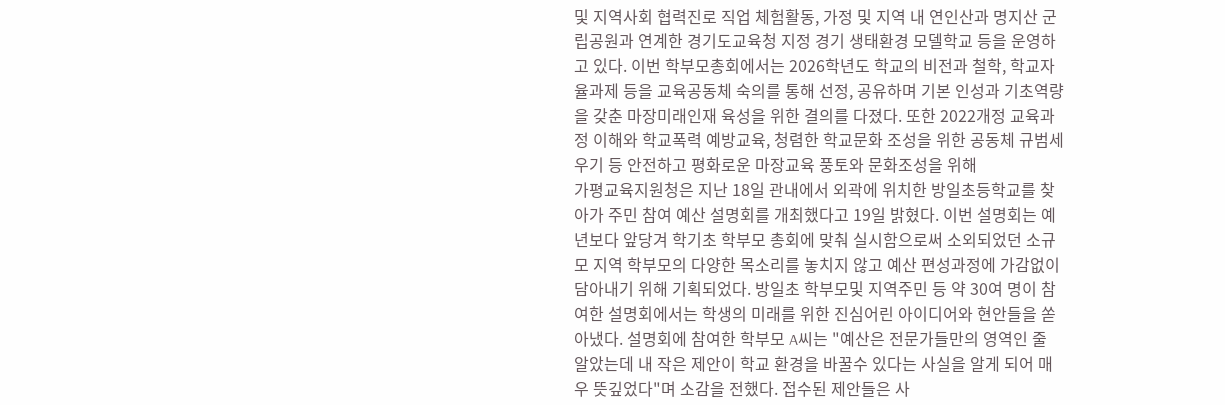및 지역사회 협력진로 직업 체험활동, 가정 및 지역 내 연인산과 명지산 군립공원과 연계한 경기도교육청 지정 경기 생태환경 모델학교 등을 운영하고 있다. 이번 학부모총회에서는 2026학년도 학교의 비전과 철학, 학교자율과제 등을 교육공동체 숙의를 통해 선정, 공유하며 기본 인성과 기초역량을 갖춘 마장미래인재 육성을 위한 결의를 다졌다. 또한 2022개정 교육과정 이해와 학교폭력 예방교육, 청렴한 학교문화 조성을 위한 공동체 규범세우기 등 안전하고 평화로운 마장교육 풍토와 문화조성을 위해
가평교육지원청은 지난 18일 관내에서 외곽에 위치한 방일초등학교를 찾아가 주민 참여 예산 설명회를 개최했다고 19일 밝혔다. 이번 설명회는 예년보다 앞당겨 학기초 학부모 총회에 맞춰 실시함으로써 소외되었던 소규모 지역 학부모의 다양한 목소리를 놓치지 않고 예산 편성과정에 가감없이 담아내기 위해 기획되었다. 방일초 학부모및 지역주민 등 약 30여 명이 참여한 설명회에서는 학생의 미래를 위한 진심어린 아이디어와 현안들을 쏟아냈다. 설명회에 참여한 학부모 A씨는 "예산은 전문가들만의 영역인 줄 알았는데 내 작은 제안이 학교 환경을 바꿀수 있다는 사실을 알게 되어 매우 뜻깊었다"며 소감을 전했다. 접수된 제안들은 사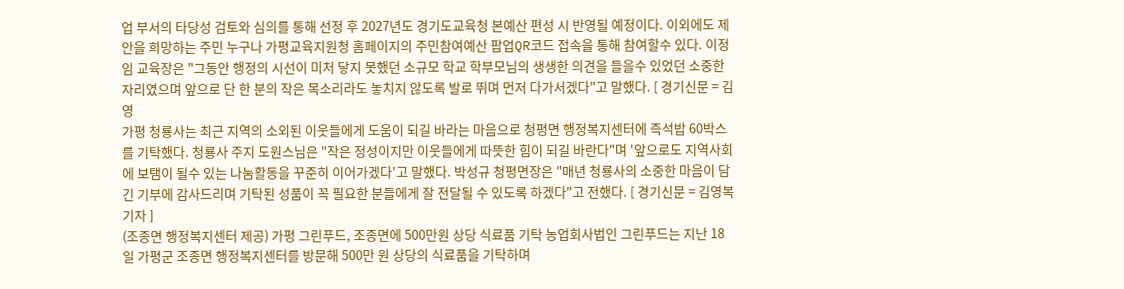업 부서의 타당성 검토와 심의를 통해 선정 후 2027년도 경기도교육청 본예산 편성 시 반영될 예정이다. 이외에도 제안을 희망하는 주민 누구나 가평교육지원청 홈페이지의 주민참여예산 팝업QR코드 접속을 통해 참여할수 있다. 이정임 교육장은 "그동안 행정의 시선이 미처 닿지 못했던 소규모 학교 학부모님의 생생한 의견을 들을수 있었던 소중한 자리였으며 앞으로 단 한 분의 작은 목소리라도 놓치지 않도록 발로 뛰며 먼저 다가서겠다"고 말했다. [ 경기신문 = 김영
가평 청룡사는 최근 지역의 소외된 이웃들에게 도움이 되길 바라는 마음으로 청평면 행정복지센터에 즉석밥 60박스를 기탁했다. 청룡사 주지 도원스님은 "작은 정성이지만 이웃들에게 따뜻한 힘이 되길 바란다"며 '앞으로도 지역사회에 보탬이 될수 있는 나눔활동을 꾸준히 이어가겠다'고 말했다. 박성규 청평면장은 "매년 청룡사의 소중한 마음이 담긴 기부에 감사드리며 기탁된 성품이 꼭 필요한 분들에게 잘 전달될 수 있도록 하겠다"고 전했다. [ 경기신문 = 김영복 기자 ]
(조종면 행정복지센터 제공) 가평 그린푸드, 조종면에 500만원 상당 식료품 기탁 농업회사법인 그린푸드는 지난 18일 가평군 조종면 행정복지센터를 방문해 500만 원 상당의 식료품을 기탁하며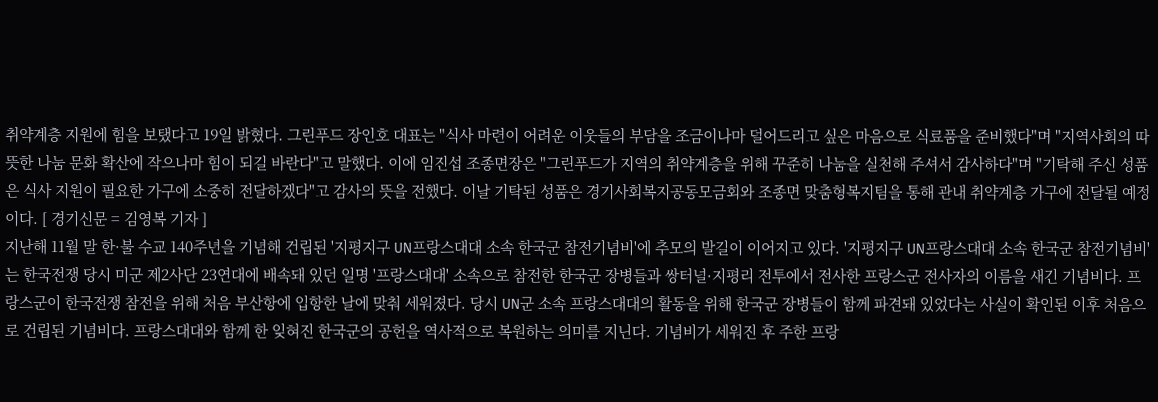취약계층 지원에 힘을 보탰다고 19일 밝혔다. 그린푸드 장인호 대표는 "식사 마련이 어려운 이웃들의 부담을 조금이나마 덜어드리고 싶은 마음으로 식료품을 준비했다"며 "지역사회의 따뜻한 나눔 문화 확산에 작으나마 힘이 되길 바란다"고 말했다. 이에 임진섭 조종면장은 "그린푸드가 지역의 취약계층을 위해 꾸준히 나눔을 실천해 주셔서 감사하다"며 "기탁해 주신 성품은 식사 지원이 필요한 가구에 소중히 전달하겠다"고 감사의 뜻을 전했다. 이날 기탁된 성품은 경기사회복지공동모금회와 조종면 맞춤형복지팀을 통해 관내 취약계층 가구에 전달될 예정이다. [ 경기신문 = 김영복 기자 ]
지난해 11월 말 한·불 수교 140주년을 기념해 건립된 '지평지구 UN프랑스대대 소속 한국군 참전기념비'에 추모의 발길이 이어지고 있다. '지평지구 UN프랑스대대 소속 한국군 참전기념비'는 한국전쟁 당시 미군 제2사단 23연대에 배속돼 있던 일명 '프랑스대대' 소속으로 참전한 한국군 장병들과 쌍터널·지평리 전투에서 전사한 프랑스군 전사자의 이름을 새긴 기념비다. 프랑스군이 한국전쟁 참전을 위해 처음 부산항에 입항한 날에 맞춰 세워졌다. 당시 UN군 소속 프랑스대대의 활동을 위해 한국군 장병들이 함께 파견돼 있었다는 사실이 확인된 이후 처음으로 건립된 기념비다. 프랑스대대와 함께 한 잊혀진 한국군의 공헌을 역사적으로 복원하는 의미를 지닌다. 기념비가 세워진 후 주한 프랑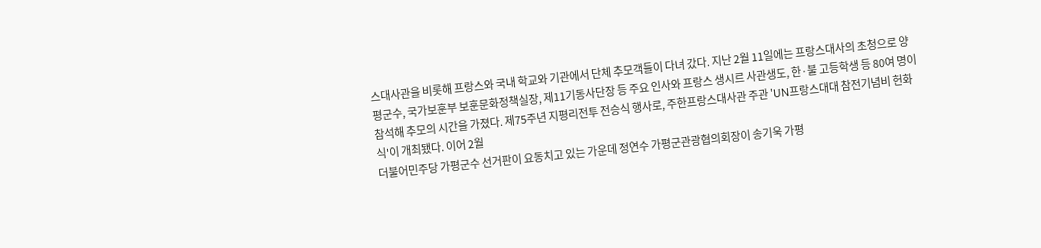스대사관을 비롯해 프랑스와 국내 학교와 기관에서 단체 추모객들이 다녀 갔다. 지난 2월 11일에는 프랑스대사의 초청으로 양평군수, 국가보훈부 보훈문화정책실장, 제11기동사단장 등 주요 인사와 프랑스 생시르 사관생도, 한·불 고등학생 등 80여 명이 참석해 추모의 시간을 가졌다. 제75주년 지평리전투 전승식 행사로, 주한프랑스대사관 주관 'UN프랑스대대 참전기념비 헌화식'이 개최됐다. 이어 2월
더불어민주당 가평군수 선거판이 요동치고 있는 가운데 정연수 가평군관광협의회장이 송기욱 가평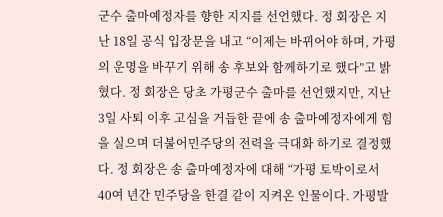군수 출마예정자를 향한 지지를 선언했다. 정 회장은 지난 18일 공식 입장문을 내고 “이제는 바뀌어야 하며, 가평의 운명을 바꾸기 위해 송 후보와 함께하기로 했다”고 밝혔다. 정 회장은 당초 가평군수 출마를 선언했지만, 지난 3일 사퇴 이후 고심을 거듭한 끝에 송 출마예정자에게 힘을 실으며 더불어민주당의 전력을 극대화 하기로 결정했다. 정 회장은 송 출마예정자에 대해 “가평 토박이로서 40여 년간 민주당을 한결 같이 지켜온 인물이다. 가평발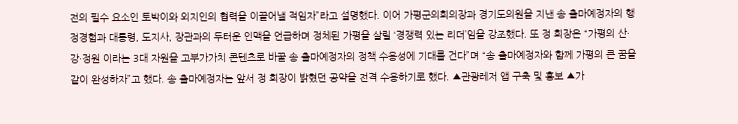전의 필수 요소인 토박이와 외지인의 협력을 이끌어낼 적임자”라고 설명했다. 이어 가평군의회의장과 경기도의원을 지낸 송 출마예정자의 행정경험과 대통령, 도지사, 장관과의 두터운 인맥을 언급하며 정체된 가평을 살릴 ‘경쟁력 있는 리더’임을 강조했다. 또 정 회장은 “가평의 산·강·정원 이라는 3대 자원을 고부가가치 콘텐츠로 바꿀 송 출마예정자의 정책 수용성에 기대를 건다”며 “송 출마예정자와 함께 가평의 큰 꿈을 같이 완성하자”고 했다. 송 출마예정자는 앞서 정 회장이 밝혔던 공약을 전격 수용하기로 했다. ▲관광레저 앱 구축 및 홍보 ▲가